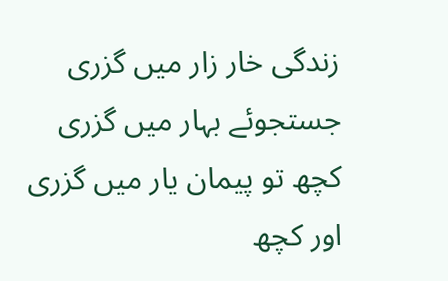زندگی خار زار میں گزری
جستجوئے بہار میں گزری
کچھ تو پیمان یار میں گزری
اور کچھ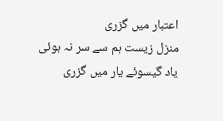اعتبار میں گزری
منزل زیست ہم سے سر نہ ہوئی
یاد گیسوئے یار میں گزری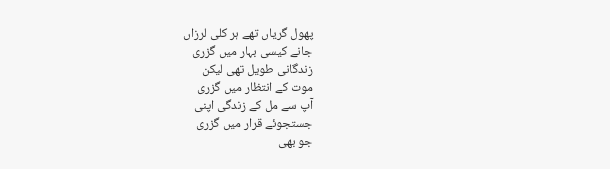پھول گریاں تھے ہر کلی لرزاں
جانے کیسی بہار میں گزری
زندگانی طویل تھی لیکن
موت کے انتظار میں گزری
آپ سے مل کے زندگی اپنی
جستجوئے قرار میں گزری
جو بھی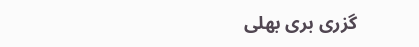گزری بری بھلی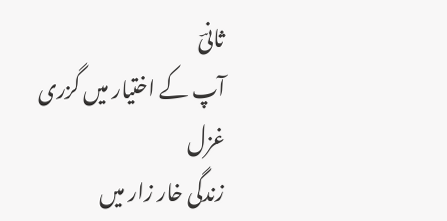ثانیؔ
آپ کے اختیار میں گزری
غزل
زندگی خار زار میں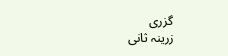گزری
زرینہ ثانی